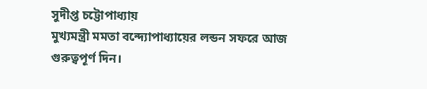সুদীপ্ত চট্টোপাধ্যায়
মুখ্যমন্ত্রী মমতা বন্দ্যোপাধ্যায়ের লন্ডন সফরে আজ গুরুত্বপূর্ণ দিন।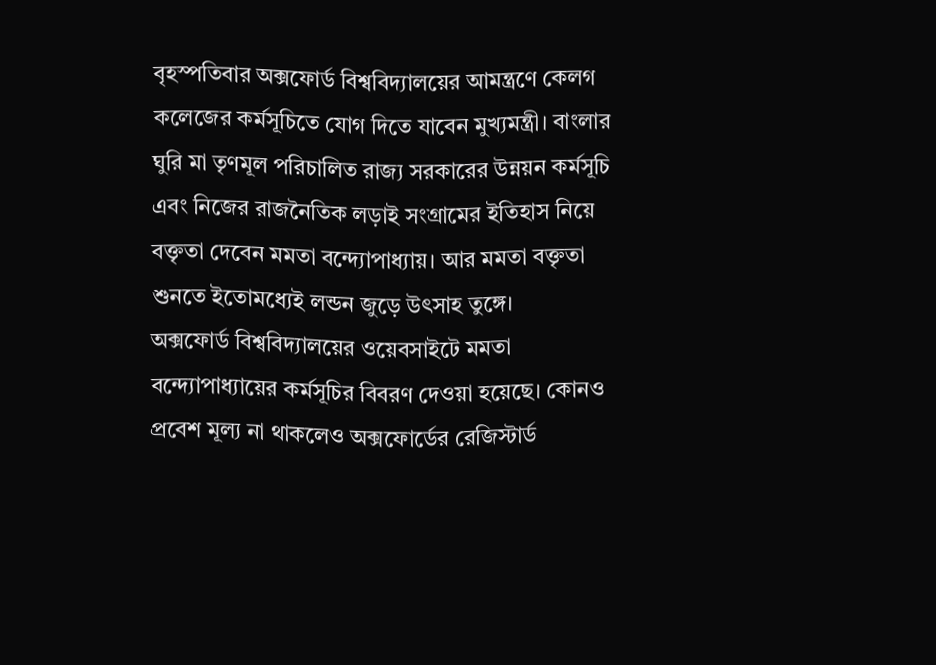বৃহস্পতিবার অক্সফোর্ড বিশ্ববিদ্যালয়ের আমন্ত্রণে কেলগ কলেজের কর্মসূচিতে যোগ দিতে যাবেন মুখ্যমন্ত্রী। বাংলার ঘুরি মা তৃণমূল পরিচালিত রাজ্য সরকারের উন্নয়ন কর্মসূচি এবং নিজের রাজনৈতিক লড়াই সংগ্রামের ইতিহাস নিয়ে বক্তৃতা দেবেন মমতা বন্দ্যোপাধ্যায়। আর মমতা বক্তৃতা শুনতে ইতোমধ্যেই লন্ডন জুড়ে উৎসাহ তুঙ্গে।
অক্সফোর্ড বিশ্ববিদ্যালয়ের ওয়েবসাইটে মমতা বন্দ্যোপাধ্যায়ের কর্মসূচির বিবরণ দেওয়া হয়েছে। কোনও প্রবেশ মূল্য না থাকলেও অক্সফোর্ডের রেজিস্টার্ড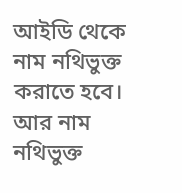আইডি থেকে নাম নথিভুক্ত করাতে হবে। আর নাম নথিভুক্ত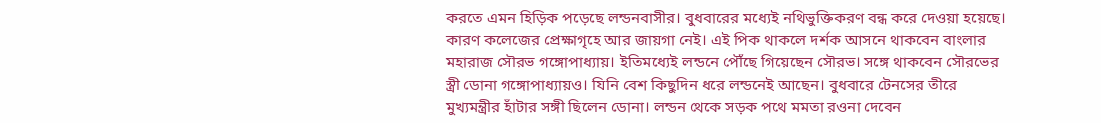করতে এমন হিড়িক পড়েছে লন্ডনবাসীর। বুধবারের মধ্যেই নথিভুক্তিকরণ বন্ধ করে দেওয়া হয়েছে। কারণ কলেজের প্রেক্ষাগৃহে আর জায়গা নেই। এই পিক থাকলে দর্শক আসনে থাকবেন বাংলার মহারাজ সৌরভ গঙ্গোপাধ্যায়। ইতিমধ্যেই লন্ডনে পৌঁছে গিয়েছেন সৌরভ। সঙ্গে থাকবেন সৌরভের স্ত্রী ডোনা গঙ্গোপাধ্যায়ও। যিনি বেশ কিছুদিন ধরে লন্ডনেই আছেন। বুধবারে টেনসের তীরে মুখ্যমন্ত্রীর হাঁটার সঙ্গী ছিলেন ডোনা। লন্ডন থেকে সড়ক পথে মমতা রওনা দেবেন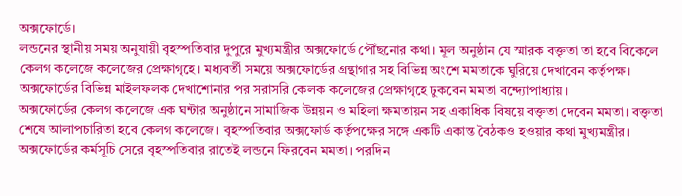অক্সফোর্ডে।
লন্ডনের স্থানীয় সময় অনুযায়ী বৃহস্পতিবার দুপুরে মুখ্যমন্ত্রীর অক্সফোর্ডে পৌঁছনোর কথা। মূল অনুষ্ঠান যে স্মারক বক্তৃতা তা হবে বিকেলে কেলগ কলেজে কলেজের প্রেক্ষাগৃহে। মধ্যবর্তী সময়ে অক্সফোর্ডের গ্রন্থাগার সহ বিভিন্ন অংশে মমতাকে ঘুরিয়ে দেখাবেন কর্তৃপক্ষ। অক্সফোর্ডের বিভিন্ন মাইলফলক দেখাশোনার পর সরাসরি কেলক কলেজের প্রেক্ষাগৃহে ঢুকবেন মমতা বন্দ্যোপাধ্যায়।
অক্সফোর্ডের কেলগ কলেজে এক ঘন্টার অনুষ্ঠানে সামাজিক উন্নয়ন ও মহিলা ক্ষমতায়ন সহ একাধিক বিষয়ে বক্তৃতা দেবেন মমতা। বক্তৃতা শেষে আলাপচারিতা হবে কেলগ কলেজে। বৃহস্পতিবার অক্সফোর্ড কর্তৃপক্ষের সঙ্গে একটি একান্ত বৈঠকও হওয়ার কথা মুখ্যমন্ত্রীর। অক্সফোর্ডের কর্মসূচি সেরে বৃহস্পতিবার রাতেই লন্ডনে ফিরবেন মমতা। পরদিন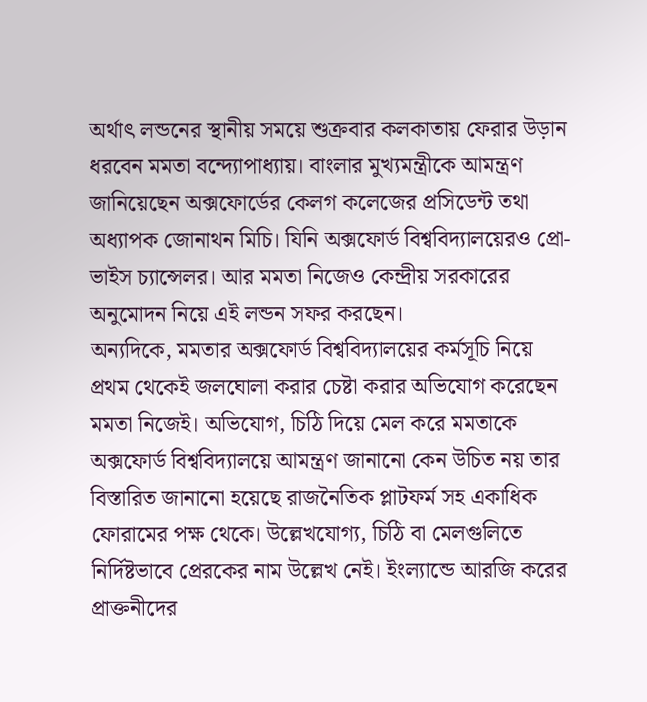অর্থাৎ লন্ডনের স্থানীয় সময়ে শুক্রবার কলকাতায় ফেরার উড়ান ধরবেন মমতা বন্দ্যোপাধ্যায়। বাংলার মুখ্যমন্ত্রীকে আমন্ত্রণ জানিয়েছেন অক্সফোর্ডের কেলগ কলেজের প্রসিডেন্ট তথা অধ্যাপক জোনাথন মিচি। যিনি অক্সফোর্ড বিশ্ববিদ্যালয়েরও প্রো-ভাইস চ্যান্সেলর। আর মমতা নিজেও কেন্দ্রীয় সরকারের অনুমোদন নিয়ে এই লন্ডন সফর করছেন।
অন্যদিকে, মমতার অক্সফোর্ড বিশ্ববিদ্যালয়ের কর্মসূচি নিয়ে প্রথম থেকেই জলঘোলা করার চেষ্টা করার অভিযোগ করেছেন মমতা নিজেই। অভিযোগ, চিঠি দিয়ে মেল করে মমতাকে অক্সফোর্ড বিশ্ববিদ্যালয়ে আমন্ত্রণ জানানো কেন উচিত নয় তার বিস্তারিত জানানো হয়েছে রাজনৈতিক প্লাটফর্ম সহ একাধিক ফোরামের পক্ষ থেকে। উল্লেখযোগ্য, চিঠি বা মেলগুলিতে নির্দিষ্টভাবে প্রেরকের নাম উল্লেখ নেই। ইংল্যান্ডে আরজি করের প্রাক্তনীদের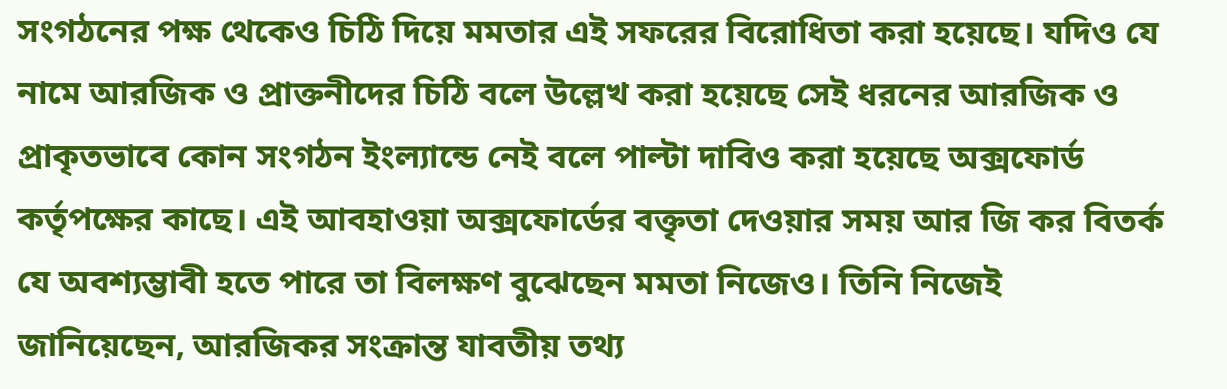সংগঠনের পক্ষ থেকেও চিঠি দিয়ে মমতার এই সফরের বিরোধিতা করা হয়েছে। যদিও যে নামে আরজিক ও প্রাক্তনীদের চিঠি বলে উল্লেখ করা হয়েছে সেই ধরনের আরজিক ও প্রাকৃতভাবে কোন সংগঠন ইংল্যান্ডে নেই বলে পাল্টা দাবিও করা হয়েছে অক্সফোর্ড কর্তৃপক্ষের কাছে। এই আবহাওয়া অক্সফোর্ডের বক্তৃতা দেওয়ার সময় আর জি কর বিতর্ক যে অবশ্যম্ভাবী হতে পারে তা বিলক্ষণ বুঝেছেন মমতা নিজেও। তিনি নিজেই জানিয়েছেন, আরজিকর সংক্রান্ত যাবতীয় তথ্য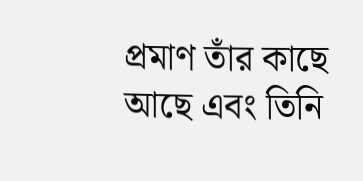প্রমাণ তাঁর কাছে আছে এবং তিনি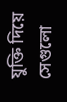যুক্তি দিয়ে সেগুলো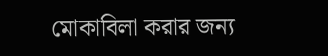মোকাবিলা করার জন্য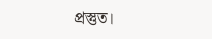প্রস্তুত।